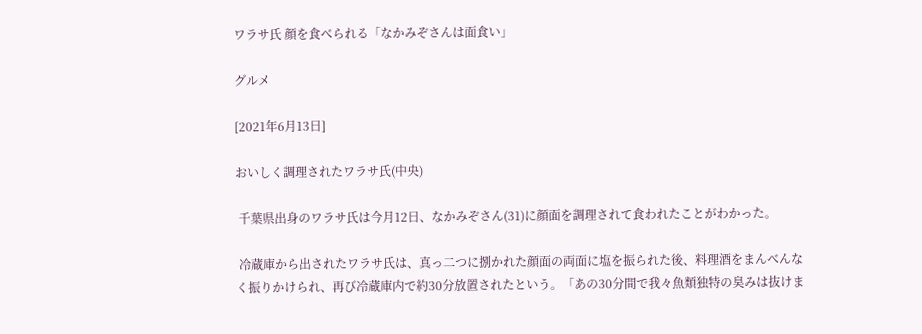ワラサ氏 顔を食べられる「なかみぞさんは面食い」

グルメ

[2021年6月13日]

おいしく調理されたワラサ氏(中央)

 千葉県出身のワラサ氏は今月12日、なかみぞさん(31)に顔面を調理されて食われたことがわかった。

 冷蔵庫から出されたワラサ氏は、真っ二つに捌かれた顔面の両面に塩を振られた後、料理酒をまんべんなく振りかけられ、再び冷蔵庫内で約30分放置されたという。「あの30分間で我々魚類独特の臭みは抜けま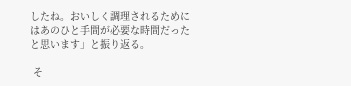したね。おいしく調理されるためにはあのひと手間が必要な時間だったと思います」と振り返る。

 そ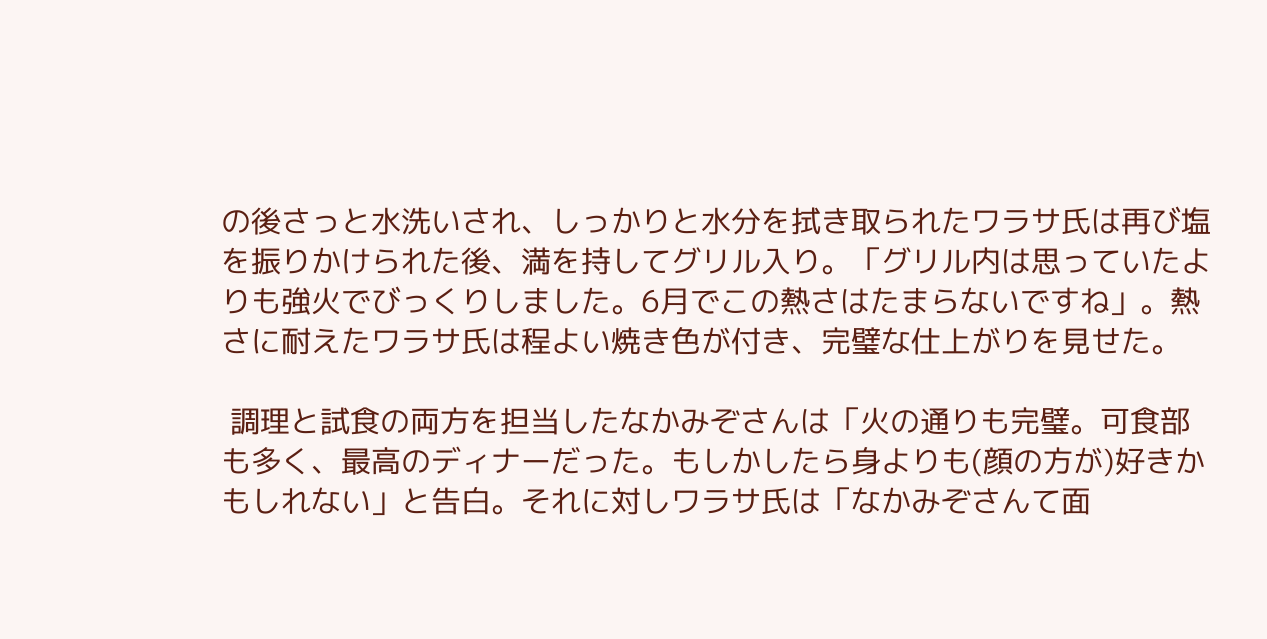の後さっと水洗いされ、しっかりと水分を拭き取られたワラサ氏は再び塩を振りかけられた後、満を持してグリル入り。「グリル内は思っていたよりも強火でびっくりしました。6月でこの熱さはたまらないですね」。熱さに耐えたワラサ氏は程よい焼き色が付き、完璧な仕上がりを見せた。

 調理と試食の両方を担当したなかみぞさんは「火の通りも完璧。可食部も多く、最高のディナーだった。もしかしたら身よりも(顔の方が)好きかもしれない」と告白。それに対しワラサ氏は「なかみぞさんて面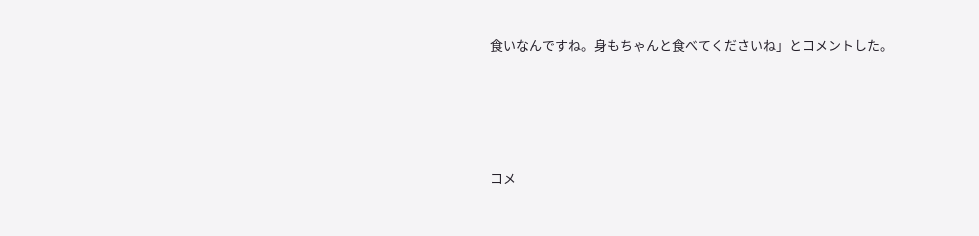食いなんですね。身もちゃんと食べてくださいね」とコメントした。





コメ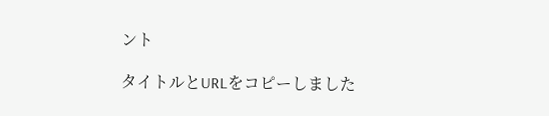ント

タイトルとURLをコピーしました